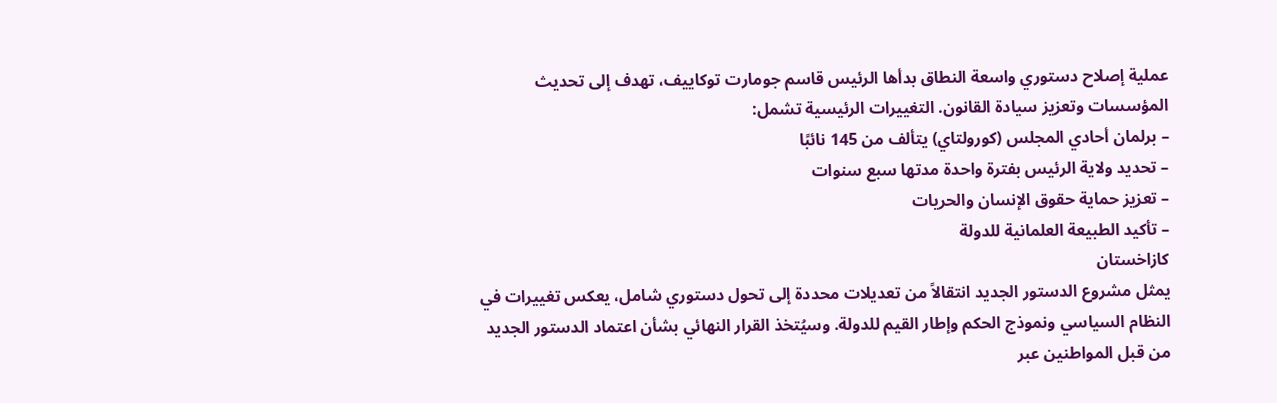عملية إصلاح دستوري واسعة النطاق بدأها الرئيس قاسم جومارت توكاييف، تهدف إلى تحديث المؤسسات وتعزيز سيادة القانون. التغييرات الرئيسية تشمل:
– برلمان أحادي المجلس (كورولتاي) يتألف من 145 نائبًا
– تحديد ولاية الرئيس بفترة واحدة مدتها سبع سنوات
– تعزيز حماية حقوق الإنسان والحريات
– تأكيد الطبيعة العلمانية للدولة
كازاخستان
يمثل مشروع الدستور الجديد انتقالاً من تعديلات محددة إلى تحول دستوري شامل، يعكس تغييرات في النظام السياسي ونموذج الحكم وإطار القيم للدولة. وسيُتخذ القرار النهائي بشأن اعتماد الدستور الجديد من قبل المواطنين عبر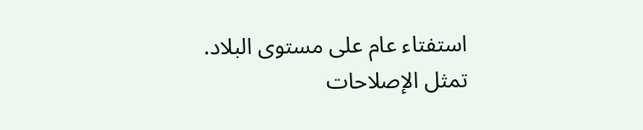استفتاء عام على مستوى البلاد.
تمثل الإصلاحات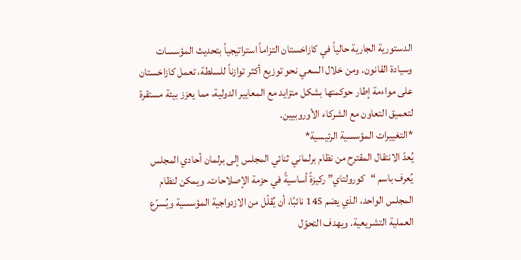الدستورية الجارية حالياً في كازاخستان التزاماً استراتيجياً بتحديث المؤسسات وسيادة القانون. ومن خلال السعي نحو توزيع أكثر توازناً للسلطة، تعمل كازاخستان على مواءمة إطار حوكمتها بشكل متزايد مع المعايير الدولية، مما يعزز بيئة مستقرة لتعميق التعاون مع الشركاء الأوروبيين.
*التغييرات المؤسسية الرئيسية*
يُعدّ الانتقال المقترح من نظام برلماني ثنائي المجلس إلى برلمان أحادي المجلس يُعرف باسم “كورولتاي” ركيزةً أساسيةً في حزمة الإصلاحات. ويمكن لنظام المجلس الواحد، الذي يضم 145 نائبًا، أن يُقلّل من الازدواجية المؤسسية ويُسرّع العملية التشريعية. ويهدف التحوّل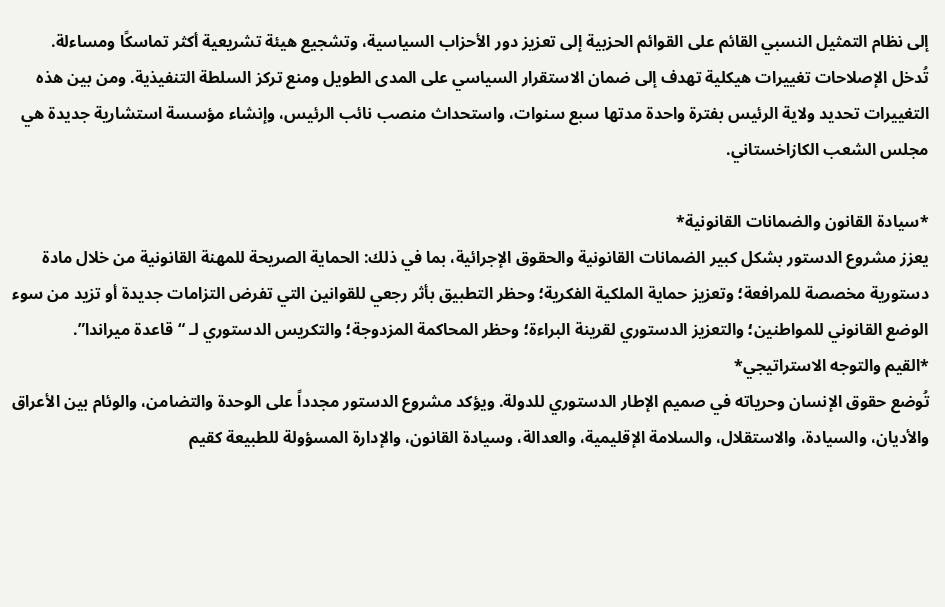إلى نظام التمثيل النسبي القائم على القوائم الحزبية إلى تعزيز دور الأحزاب السياسية، وتشجيع هيئة تشريعية أكثر تماسكًا ومساءلة.
تُدخل الإصلاحات تغييرات هيكلية تهدف إلى ضمان الاستقرار السياسي على المدى الطويل ومنع تركز السلطة التنفيذية. ومن بين هذه التغييرات تحديد ولاية الرئيس بفترة واحدة مدتها سبع سنوات، واستحداث منصب نائب الرئيس، وإنشاء مؤسسة استشارية جديدة هي مجلس الشعب الكازاخستاني.

*سيادة القانون والضمانات القانونية*
يعزز مشروع الدستور بشكل كبير الضمانات القانونية والحقوق الإجرائية، بما في ذلك: الحماية الصريحة للمهنة القانونية من خلال مادة دستورية مخصصة للمرافعة؛ وتعزيز حماية الملكية الفكرية؛ وحظر التطبيق بأثر رجعي للقوانين التي تفرض التزامات جديدة أو تزيد من سوء الوضع القانوني للمواطنين؛ والتعزيز الدستوري لقرينة البراءة؛ وحظر المحاكمة المزدوجة؛ والتكريس الدستوري لـ “قاعدة ميراندا”.
*القيم والتوجه الاستراتيجي*
تُوضع حقوق الإنسان وحرياته في صميم الإطار الدستوري للدولة. ويؤكد مشروع الدستور مجدداً على الوحدة والتضامن، والوئام بين الأعراق والأديان، والسيادة، والاستقلال، والسلامة الإقليمية، والعدالة، وسيادة القانون، والإدارة المسؤولة للطبيعة كقيم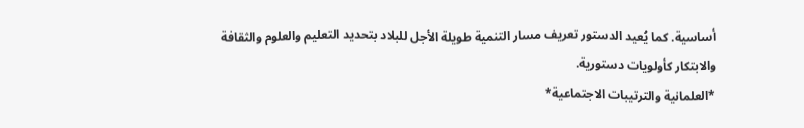أساسية. كما يُعيد الدستور تعريف مسار التنمية طويلة الأجل للبلاد بتحديد التعليم والعلوم والثقافة والابتكار كأولويات دستورية.
*العلمانية والترتيبات الاجتماعية*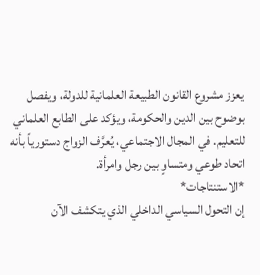يعزز مشروع القانون الطبيعة العلمانية للدولة، ويفصل بوضوح بين الدين والحكومة، ويؤكد على الطابع العلماني للتعليم. في المجال الاجتماعي، يُعرَّف الزواج دستورياً بأنه اتحاد طوعي ومتساوٍ بين رجل وامرأة.
*الاستنتاجات*
إن التحول السياسي الداخلي الذي يتكشف الآن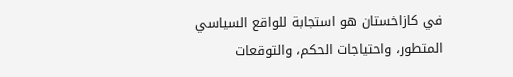في كازاخستان هو استجابة للواقع السياسي المتطور، واحتياجات الحكم، والتوقعات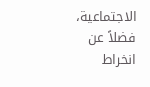الاجتماعية، فضلاً عن انخراط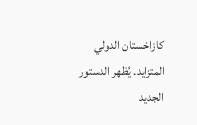كازاخستان الدولي المتزايد. يُظهر الدستور الجديد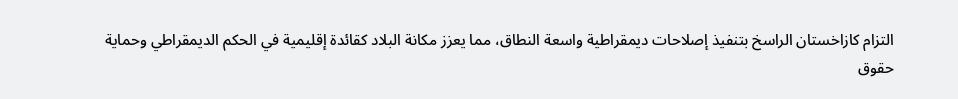التزام كازاخستان الراسخ بتنفيذ إصلاحات ديمقراطية واسعة النطاق، مما يعزز مكانة البلاد كقائدة إقليمية في الحكم الديمقراطي وحماية حقوق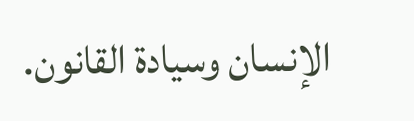الإنسان وسيادة القانون.